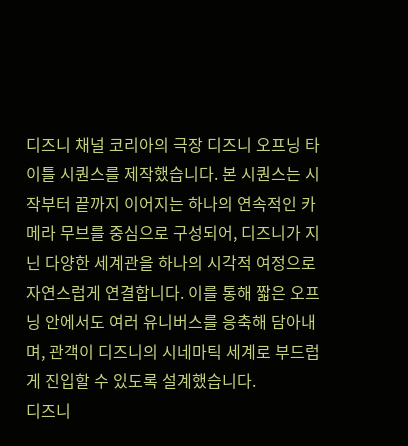디즈니 채널 코리아의 극장 디즈니 오프닝 타이틀 시퀀스를 제작했습니다. 본 시퀀스는 시작부터 끝까지 이어지는 하나의 연속적인 카메라 무브를 중심으로 구성되어, 디즈니가 지닌 다양한 세계관을 하나의 시각적 여정으로 자연스럽게 연결합니다. 이를 통해 짧은 오프닝 안에서도 여러 유니버스를 응축해 담아내며, 관객이 디즈니의 시네마틱 세계로 부드럽게 진입할 수 있도록 설계했습니다.
디즈니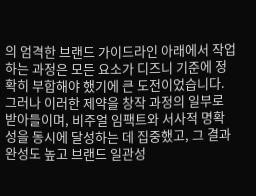의 엄격한 브랜드 가이드라인 아래에서 작업하는 과정은 모든 요소가 디즈니 기준에 정확히 부합해야 했기에 큰 도전이었습니다. 그러나 이러한 제약을 창작 과정의 일부로 받아들이며, 비주얼 임팩트와 서사적 명확성을 동시에 달성하는 데 집중했고, 그 결과 완성도 높고 브랜드 일관성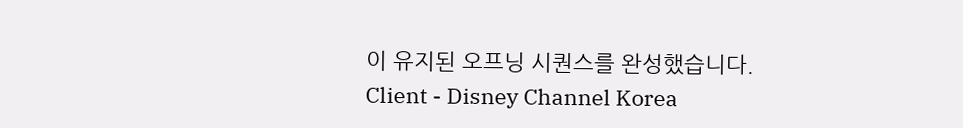이 유지된 오프닝 시퀀스를 완성했습니다.
Client - Disney Channel Korea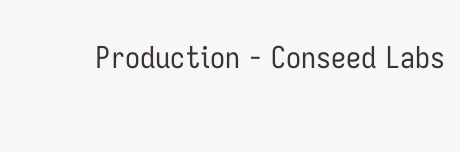Production - Conseed Labs